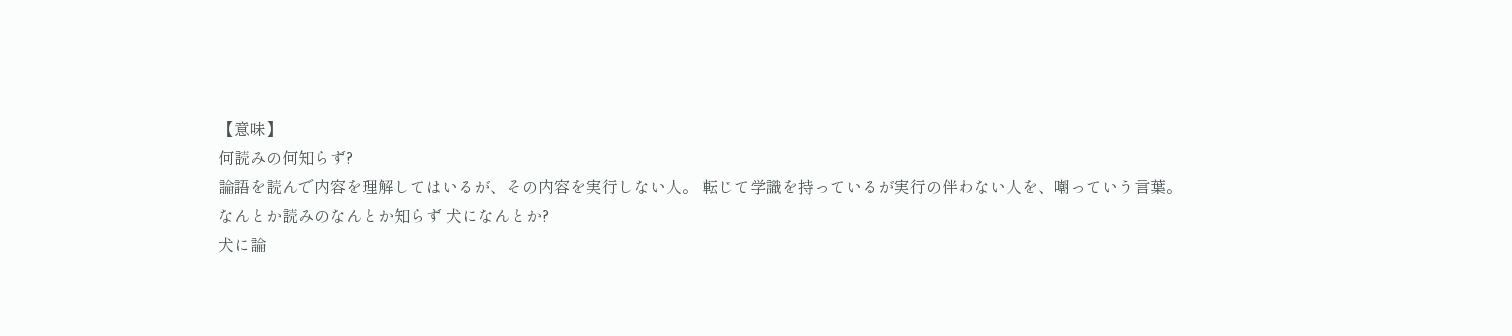【意味】
何読みの何知らず?
論語を読んで内容を理解してはいるが、その内容を実行しない人。 転じて学識を持っているが実行の伴わない人を、嘲っていう言葉。
なんとか読みのなんとか知らず 犬になんとか?
犬に論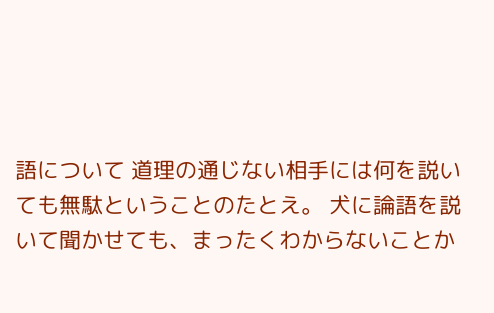語について 道理の通じない相手には何を説いても無駄ということのたとえ。 犬に論語を説いて聞かせても、まったくわからないことか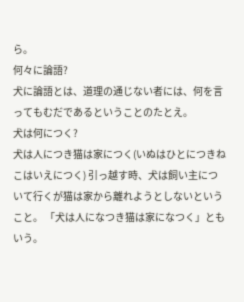ら。
何々に論語?
犬に論語とは、道理の通じない者には、何を言ってもむだであるということのたとえ。
犬は何につく?
犬は人につき猫は家につく(いぬはひとにつきねこはいえにつく) 引っ越す時、犬は飼い主について行くが猫は家から離れようとしないということ。 「犬は人になつき猫は家になつく」ともいう。